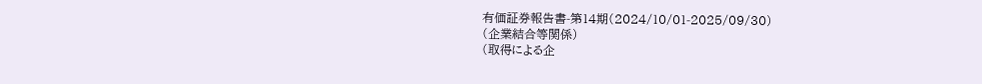有価証券報告書-第14期(2024/10/01-2025/09/30)
(企業結合等関係)
(取得による企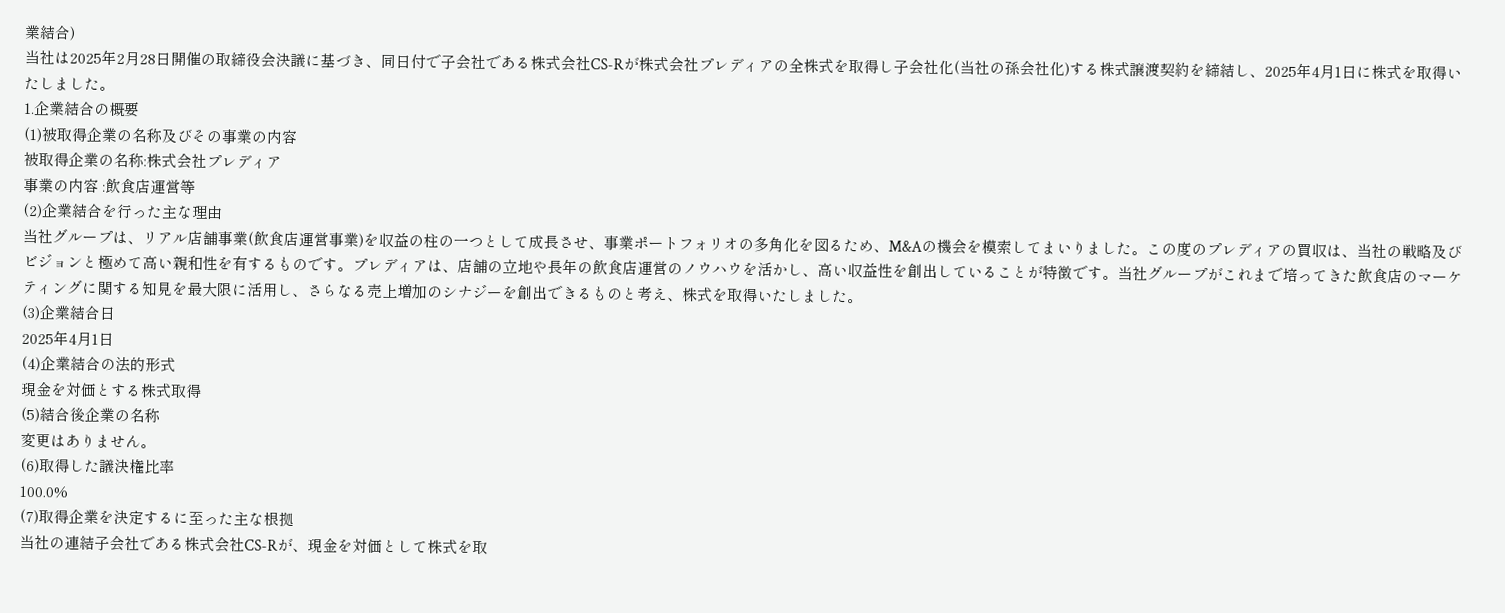業結合)
当社は2025年2月28日開催の取締役会決議に基づき、同日付で子会社である株式会社CS-Rが株式会社プレディアの全株式を取得し子会社化(当社の孫会社化)する株式譲渡契約を締結し、2025年4月1日に株式を取得いたしました。
1.企業結合の概要
(1)被取得企業の名称及びその事業の内容
被取得企業の名称:株式会社プレディア
事業の内容 :飲食店運営等
(2)企業結合を行った主な理由
当社グループは、リアル店舗事業(飲食店運営事業)を収益の柱の一つとして成長させ、事業ポートフォリオの多角化を図るため、M&Aの機会を模索してまいりました。この度のプレディアの買収は、当社の戦略及びビジョンと極めて高い親和性を有するものです。プレディアは、店舗の立地や長年の飲食店運営のノウハウを活かし、高い収益性を創出していることが特徴です。当社グループがこれまで培ってきた飲食店のマーケティングに関する知見を最大限に活用し、さらなる売上増加のシナジーを創出できるものと考え、株式を取得いたしました。
(3)企業結合日
2025年4月1日
(4)企業結合の法的形式
現金を対価とする株式取得
(5)結合後企業の名称
変更はありません。
(6)取得した議決権比率
100.0%
(7)取得企業を決定するに至った主な根拠
当社の連結子会社である株式会社CS-Rが、現金を対価として株式を取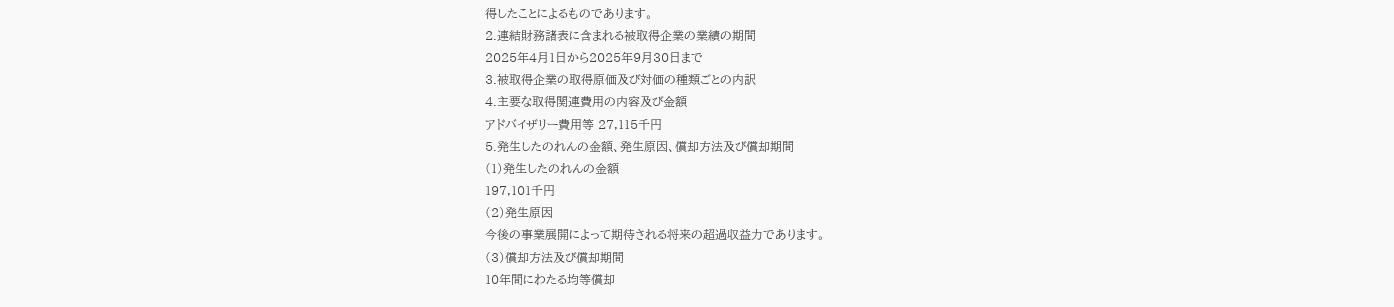得したことによるものであります。
2.連結財務諸表に含まれる被取得企業の業績の期間
2025年4月1日から2025年9月30日まで
3.被取得企業の取得原価及び対価の種類ごとの内訳
4.主要な取得関連費用の内容及び金額
アドバイザリー費用等 27,115千円
5.発生したのれんの金額、発生原因、償却方法及び償却期間
(1)発生したのれんの金額
197,101千円
(2)発生原因
今後の事業展開によって期待される将来の超過収益力であります。
(3)償却方法及び償却期間
10年間にわたる均等償却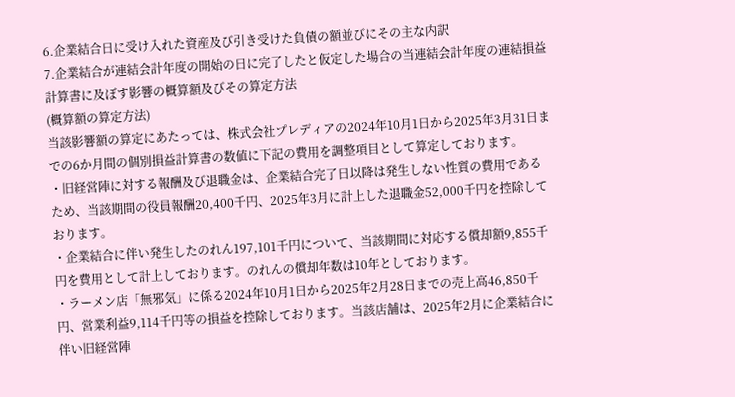6.企業結合日に受け入れた資産及び引き受けた負債の額並びにその主な内訳
7.企業結合が連結会計年度の開始の日に完了したと仮定した場合の当連結会計年度の連結損益計算書に及ぼす影響の概算額及びその算定方法
(概算額の算定方法)
当該影響額の算定にあたっては、株式会社プレディアの2024年10月1日から2025年3月31日までの6か月間の個別損益計算書の数値に下記の費用を調整項目として算定しております。
・旧経営陣に対する報酬及び退職金は、企業結合完了日以降は発生しない性質の費用であるため、当該期間の役員報酬20,400千円、2025年3月に計上した退職金52,000千円を控除しております。
・企業結合に伴い発生したのれん197,101千円について、当該期間に対応する償却額9,855千円を費用として計上しております。のれんの償却年数は10年としております。
・ラーメン店「無邪気」に係る2024年10月1日から2025年2月28日までの売上高46,850千円、営業利益9,114千円等の損益を控除しております。当該店舗は、2025年2月に企業結合に伴い旧経営陣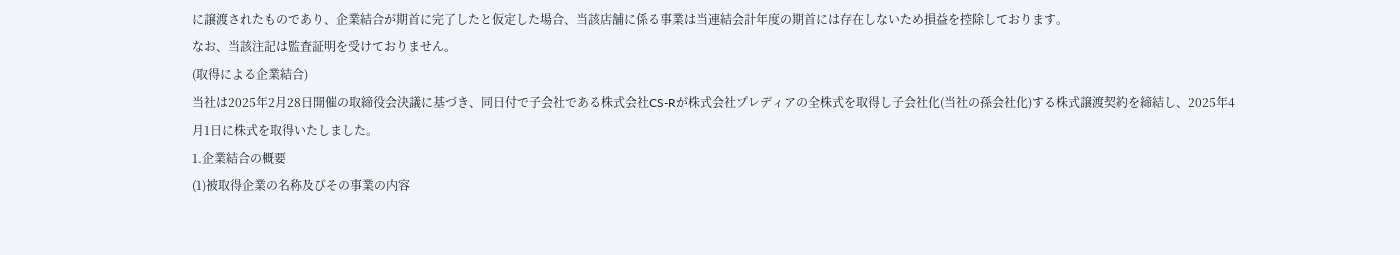に譲渡されたものであり、企業結合が期首に完了したと仮定した場合、当該店舗に係る事業は当連結会計年度の期首には存在しないため損益を控除しております。
なお、当該注記は監査証明を受けておりません。
(取得による企業結合)
当社は2025年2月28日開催の取締役会決議に基づき、同日付で子会社である株式会社CS-Rが株式会社プレディアの全株式を取得し子会社化(当社の孫会社化)する株式譲渡契約を締結し、2025年4月1日に株式を取得いたしました。
1.企業結合の概要
(1)被取得企業の名称及びその事業の内容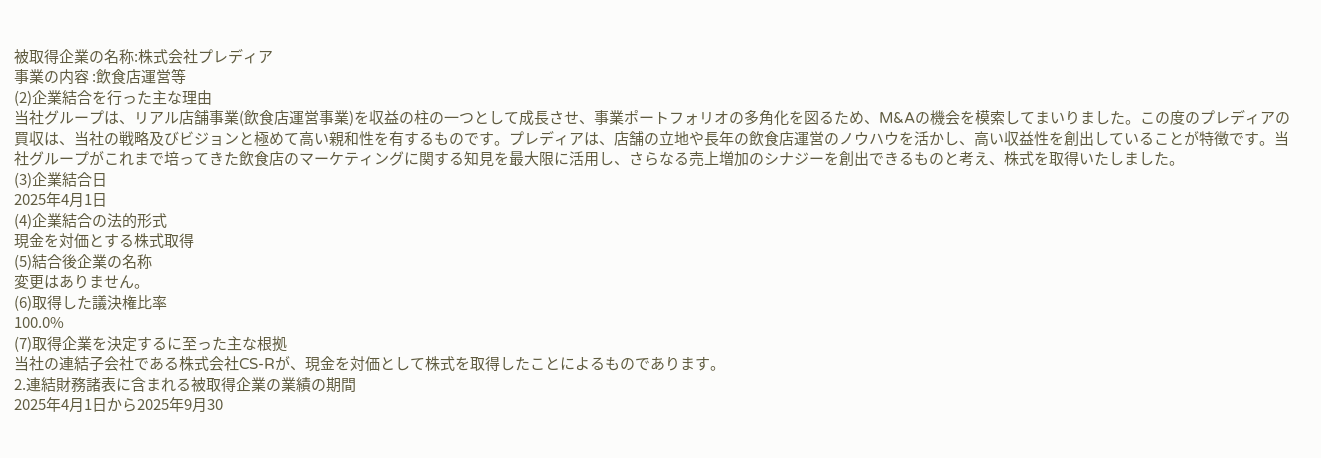被取得企業の名称:株式会社プレディア
事業の内容 :飲食店運営等
(2)企業結合を行った主な理由
当社グループは、リアル店舗事業(飲食店運営事業)を収益の柱の一つとして成長させ、事業ポートフォリオの多角化を図るため、M&Aの機会を模索してまいりました。この度のプレディアの買収は、当社の戦略及びビジョンと極めて高い親和性を有するものです。プレディアは、店舗の立地や長年の飲食店運営のノウハウを活かし、高い収益性を創出していることが特徴です。当社グループがこれまで培ってきた飲食店のマーケティングに関する知見を最大限に活用し、さらなる売上増加のシナジーを創出できるものと考え、株式を取得いたしました。
(3)企業結合日
2025年4月1日
(4)企業結合の法的形式
現金を対価とする株式取得
(5)結合後企業の名称
変更はありません。
(6)取得した議決権比率
100.0%
(7)取得企業を決定するに至った主な根拠
当社の連結子会社である株式会社CS-Rが、現金を対価として株式を取得したことによるものであります。
2.連結財務諸表に含まれる被取得企業の業績の期間
2025年4月1日から2025年9月30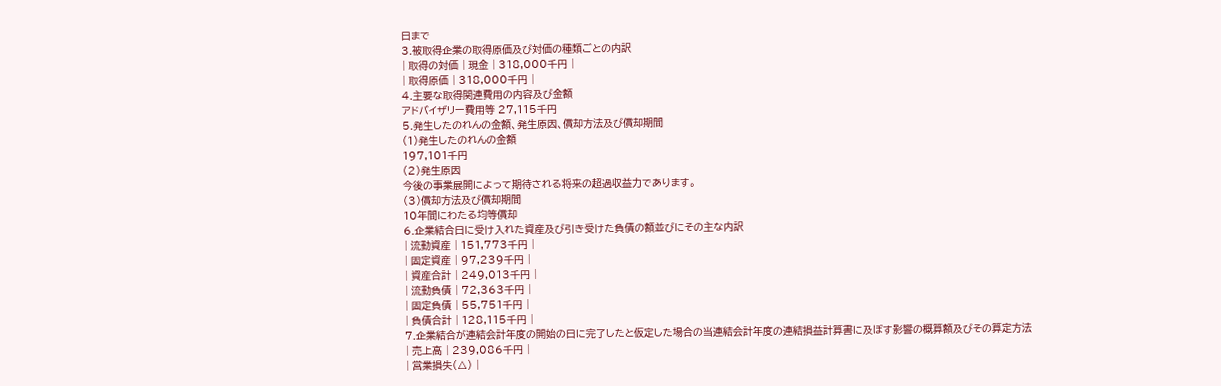日まで
3.被取得企業の取得原価及び対価の種類ごとの内訳
| 取得の対価 | 現金 | 318,000千円 |
| 取得原価 | 318,000千円 |
4.主要な取得関連費用の内容及び金額
アドバイザリー費用等 27,115千円
5.発生したのれんの金額、発生原因、償却方法及び償却期間
(1)発生したのれんの金額
197,101千円
(2)発生原因
今後の事業展開によって期待される将来の超過収益力であります。
(3)償却方法及び償却期間
10年間にわたる均等償却
6.企業結合日に受け入れた資産及び引き受けた負債の額並びにその主な内訳
| 流動資産 | 151,773千円 |
| 固定資産 | 97,239千円 |
| 資産合計 | 249,013千円 |
| 流動負債 | 72,363千円 |
| 固定負債 | 55,751千円 |
| 負債合計 | 128,115千円 |
7.企業結合が連結会計年度の開始の日に完了したと仮定した場合の当連結会計年度の連結損益計算書に及ぼす影響の概算額及びその算定方法
| 売上高 | 239,086千円 |
| 営業損失(△) |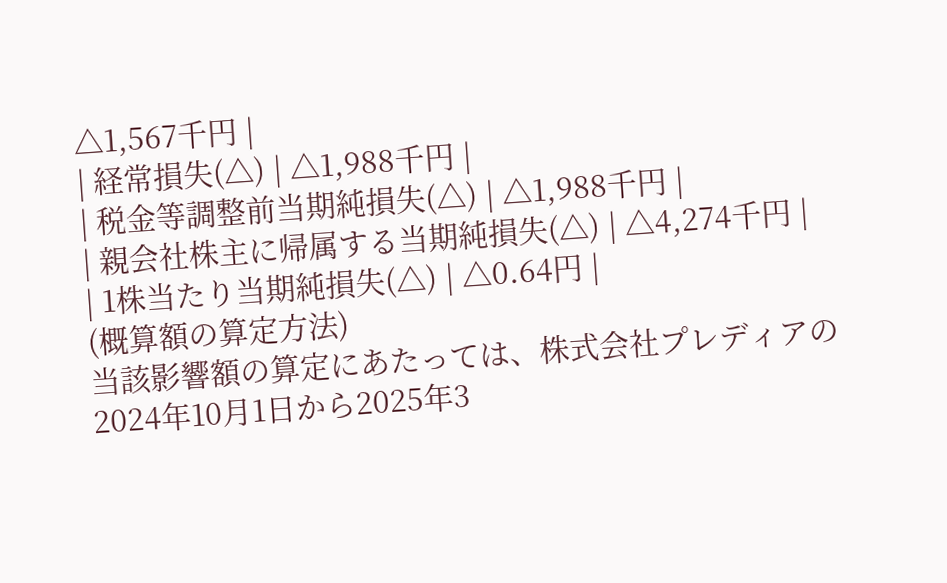△1,567千円 |
| 経常損失(△) | △1,988千円 |
| 税金等調整前当期純損失(△) | △1,988千円 |
| 親会社株主に帰属する当期純損失(△) | △4,274千円 |
| 1株当たり当期純損失(△) | △0.64円 |
(概算額の算定方法)
当該影響額の算定にあたっては、株式会社プレディアの2024年10月1日から2025年3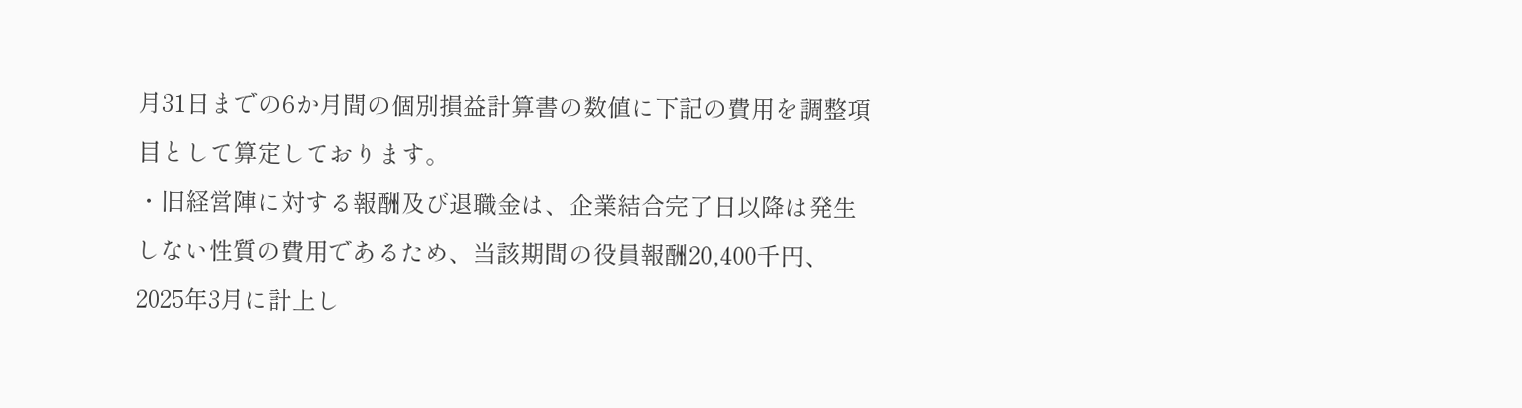月31日までの6か月間の個別損益計算書の数値に下記の費用を調整項目として算定しております。
・旧経営陣に対する報酬及び退職金は、企業結合完了日以降は発生しない性質の費用であるため、当該期間の役員報酬20,400千円、2025年3月に計上し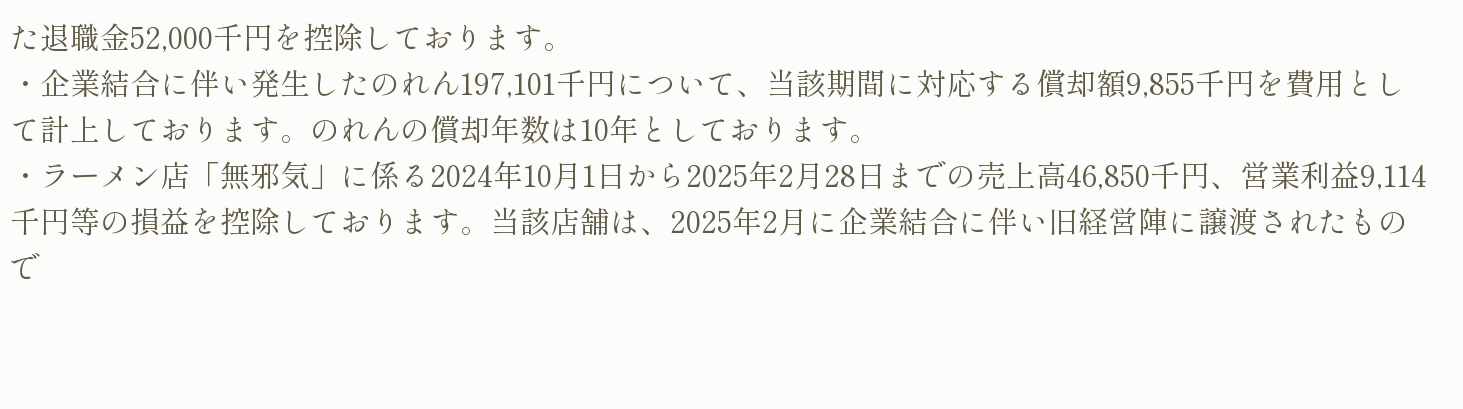た退職金52,000千円を控除しております。
・企業結合に伴い発生したのれん197,101千円について、当該期間に対応する償却額9,855千円を費用として計上しております。のれんの償却年数は10年としております。
・ラーメン店「無邪気」に係る2024年10月1日から2025年2月28日までの売上高46,850千円、営業利益9,114千円等の損益を控除しております。当該店舗は、2025年2月に企業結合に伴い旧経営陣に譲渡されたもので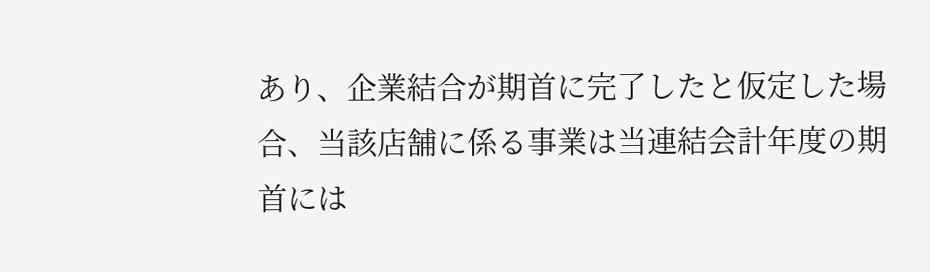あり、企業結合が期首に完了したと仮定した場合、当該店舗に係る事業は当連結会計年度の期首には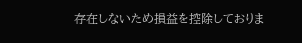存在しないため損益を控除しておりま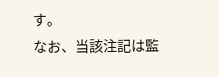す。
なお、当該注記は監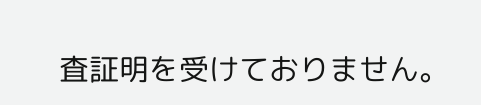査証明を受けておりません。